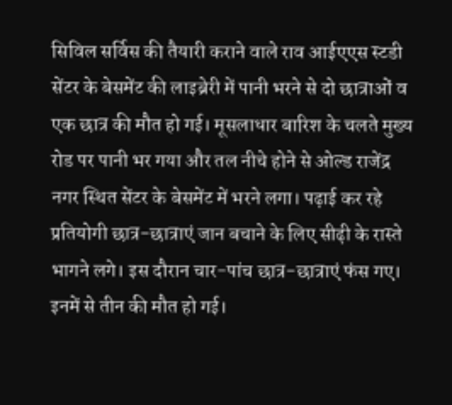सिविल सर्विस की तैयारी कराने वाले राव आईएएस स्टडी सेंटर के बेसमेंट की लाइब्रेरी में पानी भरने से दो छात्राओं व एक छात्र की मौत हो गई। मूसलाधार बारिश के चलते मुख्य रोड पर पानी भर गया और तल नीचे होने से ओल्ड राजेंद्र नगर स्थित सेंटर के बेसमेंट में भरने लगा। पढ़ाई कर रहे प्रतियोगी छात्र-छात्राएं जान बचाने के लिए सीढ़ी के रास्ते भागने लगे। इस दौरान चार-पांच छात्र-छात्राएं फंस गए। इनमें से तीन की मौत हो गई।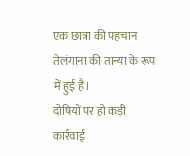एक छात्रा की पहचान तेलंगाना की तान्या के रूप में हुई है।
दोषियों पर हो कड़ी कार्रवाई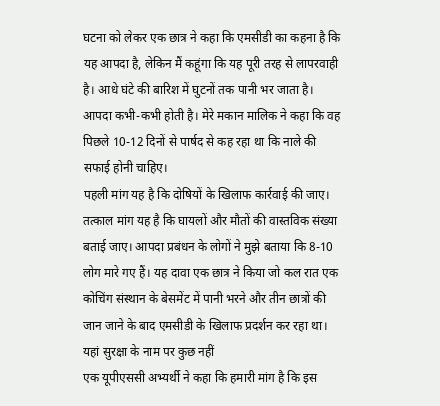घटना को लेकर एक छात्र ने कहा कि एमसीडी का कहना है कि यह आपदा है, लेकिन मैं कहूंगा कि यह पूरी तरह से लापरवाही है। आधे घंटे की बारिश में घुटनों तक पानी भर जाता है। आपदा कभी-कभी होती है। मेरे मकान मालिक ने कहा कि वह पिछले 10-12 दिनों से पार्षद से कह रहा था कि नाले की सफाई होनी चाहिए।
पहली मांग यह है कि दोषियों के खिलाफ कार्रवाई की जाए। तत्काल मांग यह है कि घायलों और मौतों की वास्तविक संख्या बताई जाए। आपदा प्रबंधन के लोगों ने मुझे बताया कि 8-10 लोग मारे गए हैं। यह दावा एक छात्र ने किया जो कल रात एक कोचिंग संस्थान के बेसमेंट में पानी भरने और तीन छात्रों की जान जाने के बाद एमसीडी के खिलाफ प्रदर्शन कर रहा था।
यहां सुरक्षा के नाम पर कुछ नहीं
एक यूपीएससी अभ्यर्थी ने कहा कि हमारी मांग है कि इस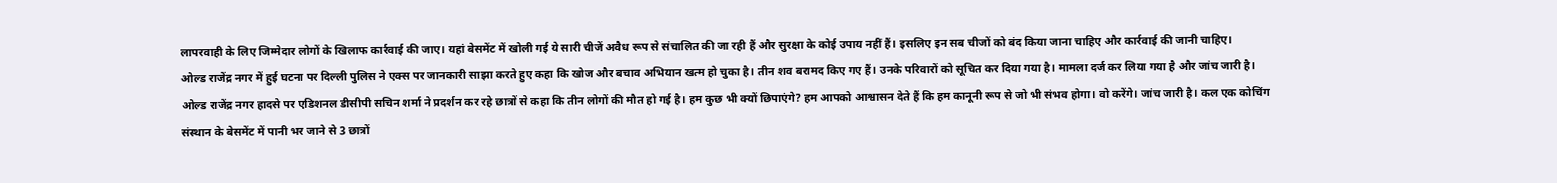लापरवाही के लिए जिम्मेदार लोगों के खिलाफ कार्रवाई की जाए। यहां बेसमेंट में खोली गई ये सारी चीजें अवैध रूप से संचालित की जा रही हैं और सुरक्षा के कोई उपाय नहीं हैं। इसलिए इन सब चीजों को बंद किया जाना चाहिए और कार्रवाई की जानी चाहिए।
ओल्ड राजेंद्र नगर में हुई घटना पर दिल्ली पुलिस ने एक्स पर जानकारी साझा करते हुए कहा कि खोज और बचाव अभियान खत्म हो चुका है। तीन शव बरामद किए गए हैं। उनके परिवारों को सूचित कर दिया गया है। मामला दर्ज कर लिया गया है और जांच जारी है।
ओल्ड राजेंद्र नगर हादसे पर एडिशनल डीसीपी सचिन शर्मा ने प्रदर्शन कर रहे छात्रों से कहा कि तीन लोगों की मौत हो गई है। हम कुछ भी क्यों छिपाएंगे? हम आपको आश्वासन देते हैं कि हम कानूनी रूप से जो भी संभव होगा। वो करेंगे। जांच जारी है। कल एक कोचिंग संस्थान के बेसमेंट में पानी भर जाने से 3 छात्रों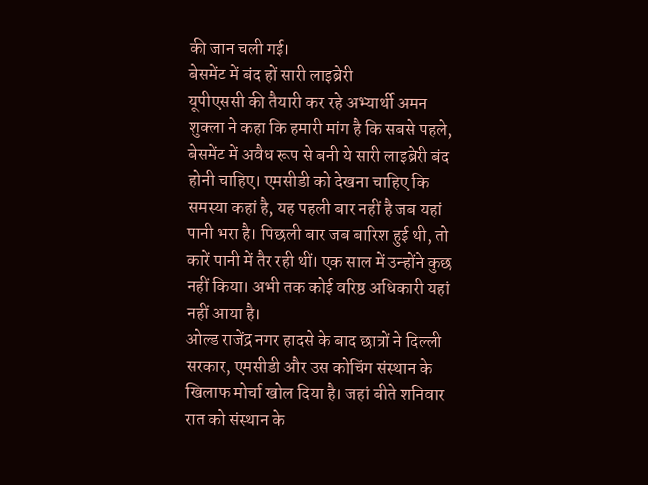की जान चली गई।
बेसमेंट में बंद हों सारी लाइब्रेरी
यूपीएससी की तैयारी कर रहे अभ्यार्थी अमन शुक्ला ने कहा कि हमारी मांग है कि सबसे पहले, बेसमेंट में अवैध रूप से बनी ये सारी लाइब्रेरी बंद होनी चाहिए। एमसीडी को देखना चाहिए कि समस्या कहां है, यह पहली बार नहीं है जब यहां पानी भरा है। पिछली बार जब बारिश हुई थी, तो कारें पानी में तैर रही थीं। एक साल में उन्होंने कुछ नहीं किया। अभी तक कोई वरिष्ठ अधिकारी यहां नहीं आया है।
ओल्ड राजेंद्र नगर हादसे के बाद छात्रों ने दिल्ली सरकार, एमसीडी और उस कोचिंग संस्थान के खिलाफ मोर्चा खोल दिया है। जहां बीते शनिवार रात को संस्थान के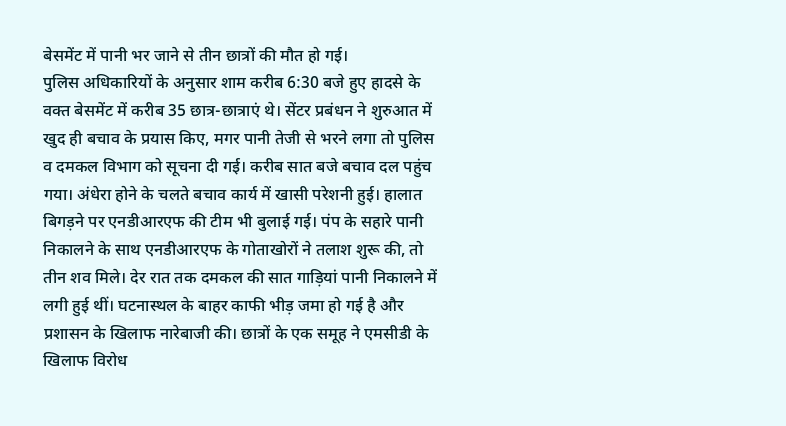बेसमेंट में पानी भर जाने से तीन छात्रों की मौत हो गई।
पुलिस अधिकारियों के अनुसार शाम करीब 6:30 बजे हुए हादसे के वक्त बेसमेंट में करीब 35 छात्र-छात्राएं थे। सेंटर प्रबंधन ने शुरुआत में खुद ही बचाव के प्रयास किए, मगर पानी तेजी से भरने लगा तो पुलिस व दमकल विभाग को सूचना दी गई। करीब सात बजे बचाव दल पहुंच गया। अंधेरा होने के चलते बचाव कार्य में खासी परेशनी हुई। हालात बिगड़ने पर एनडीआरएफ की टीम भी बुलाई गई। पंप के सहारे पानी निकालने के साथ एनडीआरएफ के गोताखोरों ने तलाश शुरू की, तो तीन शव मिले। देर रात तक दमकल की सात गाड़ियां पानी निकालने में लगी हुई थीं। घटनास्थल के बाहर काफी भीड़ जमा हो गई है और प्रशासन के खिलाफ नारेबाजी की। छात्रों के एक समूह ने एमसीडी के खिलाफ विरोध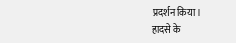प्रदर्शन किया।
हादसे के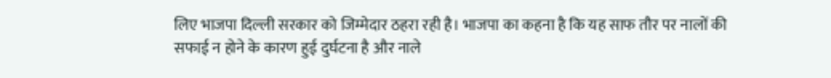लिए भाजपा दिल्ली सरकार को जिम्मेदार ठहरा रही है। भाजपा का कहना है कि यह साफ तौर पर नालों की सफाई न होने के कारण हुई दुर्घटना है और नाले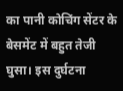का पानी कोचिंग सेंटर के बेसमेंट में बहुत तेजी घुसा। इस दुर्घटना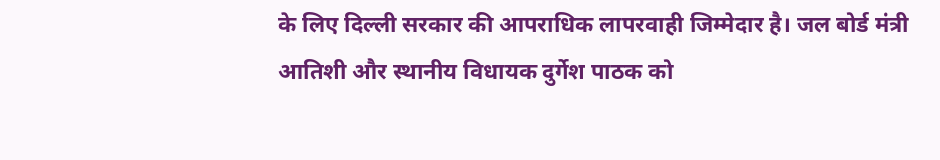के लिए दिल्ली सरकार की आपराधिक लापरवाही जिम्मेदार है। जल बोर्ड मंत्री आतिशी और स्थानीय विधायक दुर्गेश पाठक को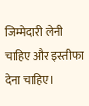जिम्मेदारी लेनी चाहिए और इस्तीफा देना चाहिए।